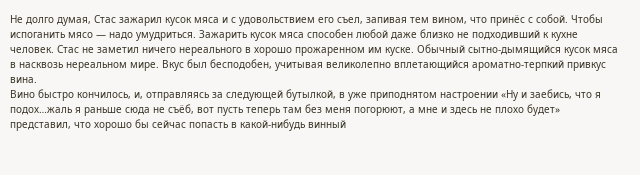Не долго думая, Стас зажарил кусок мяса и с удовольствием его съел, запивая тем вином, что принёс с собой. Чтобы испоганить мясо — надо умудриться. Зажарить кусок мяса способен любой даже близко не подходивший к кухне человек. Стас не заметил ничего нереального в хорошо прожаренном им куске. Обычный сытно-дымящийся кусок мяса в насквозь нереальном мире. Вкус был бесподобен, учитывая великолепно вплетающийся ароматно-терпкий привкус вина.
Вино быстро кончилось, и, отправляясь за следующей бутылкой, в уже приподнятом настроении «Ну и заебись, что я подох…жаль я раньше сюда не съёб, вот пусть теперь там без меня погорюют, а мне и здесь не плохо будет» представил, что хорошо бы сейчас попасть в какой-нибудь винный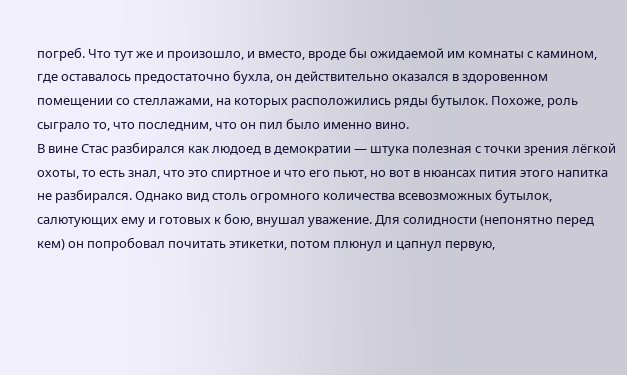погреб. Что тут же и произошло, и вместо, вроде бы ожидаемой им комнаты с камином, где оставалось предостаточно бухла, он действительно оказался в здоровенном помещении со стеллажами, на которых расположились ряды бутылок. Похоже, роль сыграло то, что последним, что он пил было именно вино.
В вине Стас разбирался как людоед в демократии — штука полезная с точки зрения лёгкой охоты, то есть знал, что это спиртное и что его пьют, но вот в нюансах пития этого напитка не разбирался. Однако вид столь огромного количества всевозможных бутылок, салютующих ему и готовых к бою, внушал уважение. Для солидности (непонятно перед кем) он попробовал почитать этикетки, потом плюнул и цапнул первую,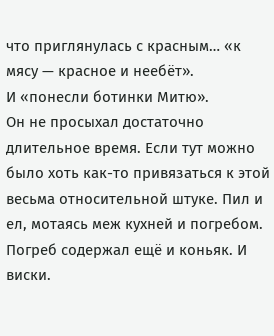что приглянулась с красным… «к мясу — красное и неебёт».
И «понесли ботинки Митю».
Он не просыхал достаточно длительное время. Если тут можно было хоть как-то привязаться к этой весьма относительной штуке. Пил и ел, мотаясь меж кухней и погребом. Погреб содержал ещё и коньяк. И виски.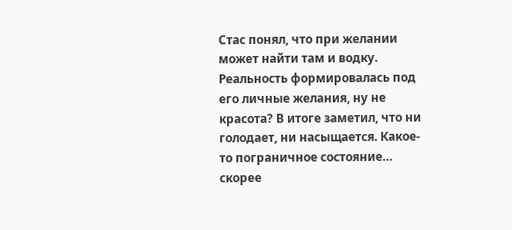Стас понял, что при желании может найти там и водку. Реальность формировалась под его личные желания, ну не красота? В итоге заметил, что ни голодает, ни насыщается. Какое-то пограничное состояние… скорее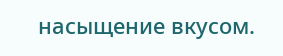насыщение вкусом.